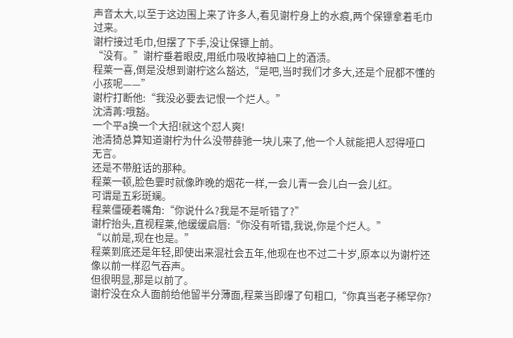声音太大,以至于这边围上来了许多人,看见谢柠身上的水痕,两个保镖拿着毛巾过来。
谢柠接过毛巾,但摆了下手,没让保镖上前。
“没有。”谢柠垂着眼皮,用纸巾吸收掉袖口上的酒渍。
程莱一喜,倒是没想到谢柠这么豁达,“是吧,当时我们才多大,还是个屁都不懂的小孩呢——”
谢柠打断他:“我没必要去记恨一个烂人。”
沈清苒:哦豁。
一个平a换一个大招!就这个怼人爽!
池清猗总算知道谢柠为什么没带薛驰一块儿来了,他一个人就能把人怼得哑口无言。
还是不带脏话的那种。
程莱一顿,脸色霎时就像昨晚的烟花一样,一会儿青一会儿白一会儿红。
可谓是五彩斑斓。
程莱僵硬着嘴角:“你说什么?我是不是听错了?”
谢柠抬头,直视程莱,他缓缓启唇:“你没有听错,我说,你是个烂人。”
“以前是,现在也是。”
程莱到底还是年轻,即使出来混社会五年,他现在也不过二十岁,原本以为谢柠还像以前一样忍气吞声。
但很明显,那是以前了。
谢柠没在众人面前给他留半分薄面,程莱当即爆了句粗口,“你真当老子稀罕你?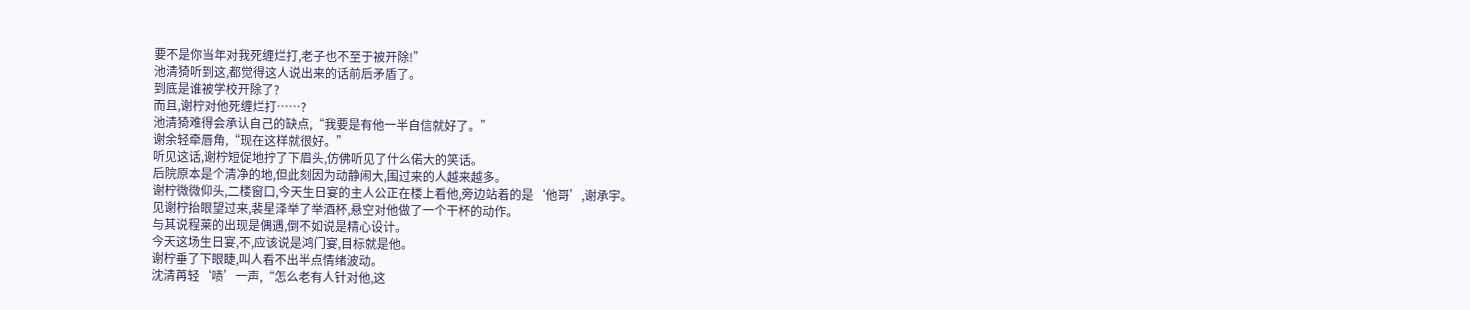要不是你当年对我死缠烂打,老子也不至于被开除!”
池清猗听到这,都觉得这人说出来的话前后矛盾了。
到底是谁被学校开除了?
而且,谢柠对他死缠烂打……?
池清猗难得会承认自己的缺点,“我要是有他一半自信就好了。”
谢余轻牵唇角,“现在这样就很好。”
听见这话,谢柠短促地拧了下眉头,仿佛听见了什么偌大的笑话。
后院原本是个清净的地,但此刻因为动静闹大,围过来的人越来越多。
谢柠微微仰头,二楼窗口,今天生日宴的主人公正在楼上看他,旁边站着的是‘他哥’,谢承宇。
见谢柠抬眼望过来,裴星泽举了举酒杯,悬空对他做了一个干杯的动作。
与其说程莱的出现是偶遇,倒不如说是精心设计。
今天这场生日宴,不,应该说是鸿门宴,目标就是他。
谢柠垂了下眼睫,叫人看不出半点情绪波动。
沈清苒轻‘啧’一声,“怎么老有人针对他,这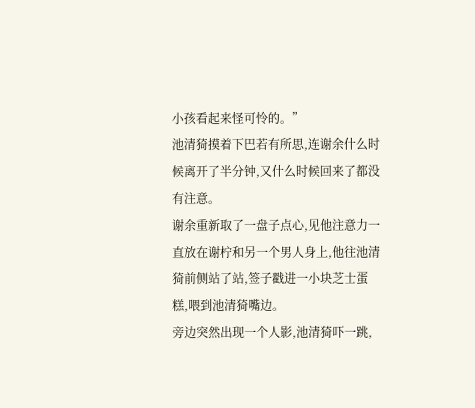小孩看起来怪可怜的。”
池清猗摸着下巴若有所思,连谢余什么时候离开了半分钟,又什么时候回来了都没有注意。
谢余重新取了一盘子点心,见他注意力一直放在谢柠和另一个男人身上,他往池清猗前侧站了站,签子戳进一小块芝士蛋糕,喂到池清猗嘴边。
旁边突然出现一个人影,池清猗吓一跳,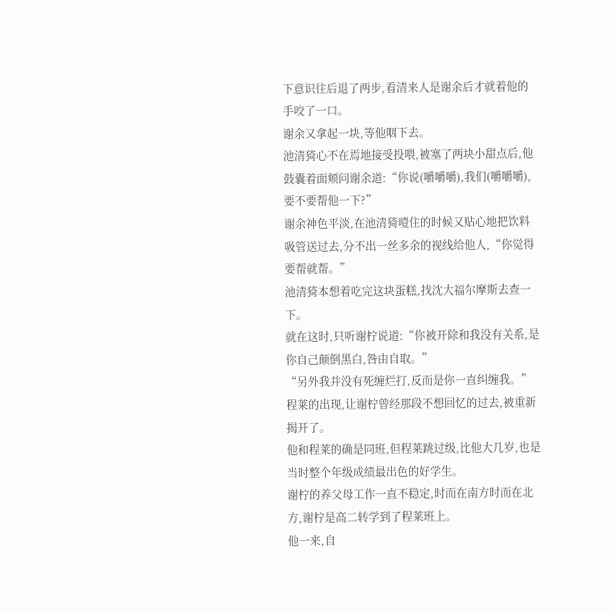下意识往后退了两步,看清来人是谢余后才就着他的手咬了一口。
谢余又拿起一块,等他咽下去。
池清猗心不在焉地接受投喂,被塞了两块小甜点后,他鼓囊着面颊问谢余道:“你说(嚼嚼嚼),我们(嚼嚼嚼),要不要帮他一下?”
谢余神色平淡,在池清猗噎住的时候又贴心地把饮料吸管送过去,分不出一丝多余的视线给他人,“你觉得要帮就帮。”
池清猗本想着吃完这块蛋糕,找沈大福尔摩斯去查一下。
就在这时,只听谢柠说道:“你被开除和我没有关系,是你自己颠倒黑白,咎由自取。”
“另外我并没有死缠烂打,反而是你一直纠缠我。”
程莱的出现,让谢柠曾经那段不想回忆的过去,被重新揭开了。
他和程莱的确是同班,但程莱跳过级,比他大几岁,也是当时整个年级成绩最出色的好学生。
谢柠的养父母工作一直不稳定,时而在南方时而在北方,谢柠是高二转学到了程莱班上。
他一来,自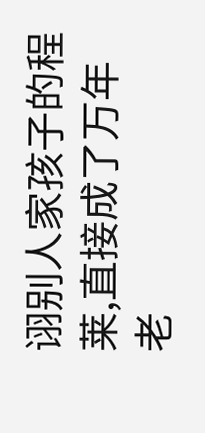诩别人家孩子的程莱,直接成了万年老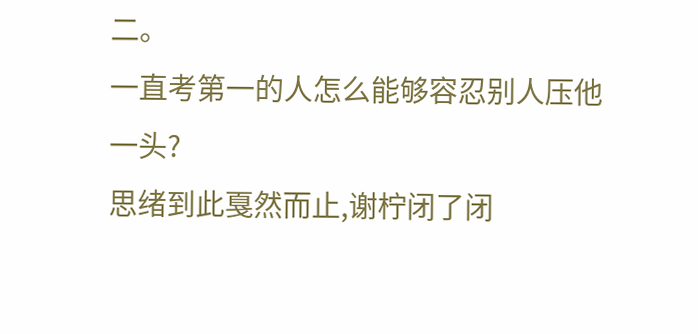二。
一直考第一的人怎么能够容忍别人压他一头?
思绪到此戛然而止,谢柠闭了闭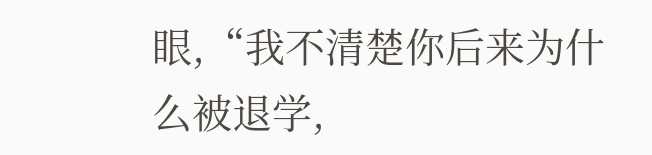眼,“我不清楚你后来为什么被退学,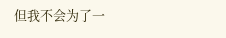但我不会为了一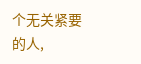个无关紧要的人,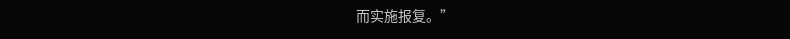而实施报复。”